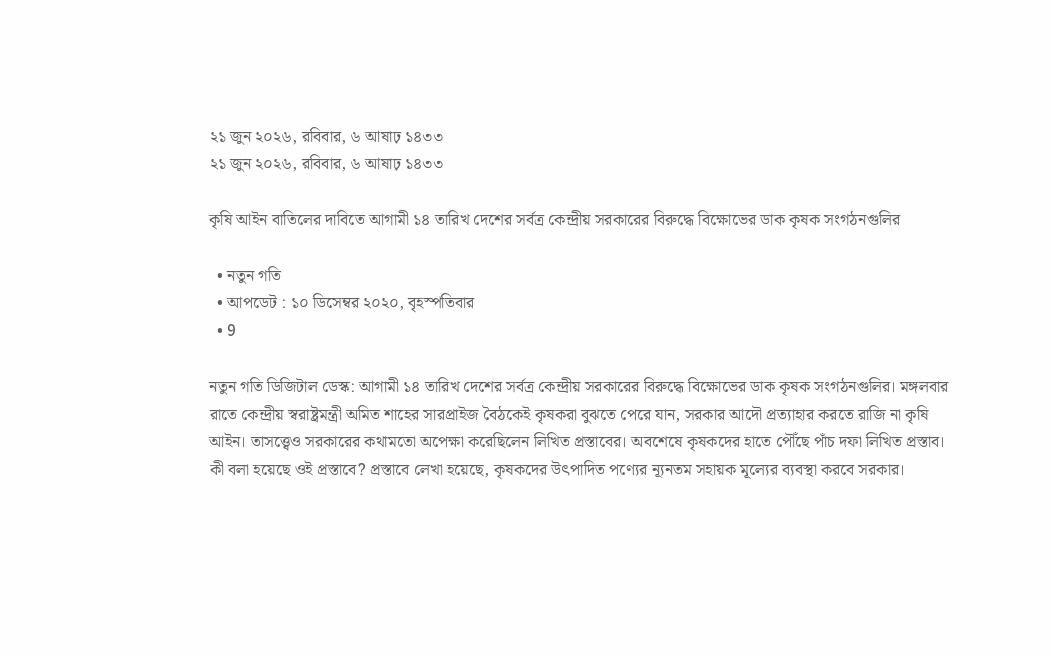২১ জুন ২০২৬, রবিবার, ৬ আষাঢ় ১৪৩৩
২১ জুন ২০২৬, রবিবার, ৬ আষাঢ় ১৪৩৩

কৃষি আইন বাতিলের দাবিতে আগামী ১৪ তারিখ দেশের সর্বত্র কেন্দ্রীয় সরকারের বিরুদ্ধে বিক্ষোভের ডাক কৃষক সংগঠনগুলির

  • নতুন গতি
  • আপডেট : ১০ ডিসেম্বর ২০২০, বৃহস্পতিবার
  • 9

নতুন গতি ডিজিটাল ডেস্ক: আগামী ১৪ তারিখ দেশের সর্বত্র কেন্দ্রীয় সরকারের বিরুদ্ধে বিক্ষোভের ডাক কৃষক সংগঠনগুলির। মঙ্গলবার রাতে কেন্দ্রীয় স্বরাষ্ট্রমন্ত্রী অমিত শাহের সারপ্রাইজ বৈঠকেই কৃষকরা বুঝতে পেরে যান, সরকার আদৌ প্রত্যাহার করতে রাজি না কৃষি আইন। তাসত্ত্বেও সরকারের কথামতো অপেক্ষা করেছিলেন লিখিত প্রস্তাবের। অবশেষে কৃষকদের হাতে পৌঁছে পাঁচ দফা লিখিত প্রস্তাব। কী বলা হয়েছে ওই প্রস্তাবে? প্রস্তাবে লেখা হয়েছে, কৃষকদের উৎপাদিত পণ্যের ন্যূনতম সহায়ক মূল্যের ব্যবস্থা করবে সরকার।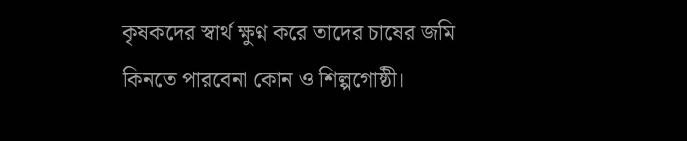কৃষকদের স্বার্থ ক্ষুণ্ন করে তাদের চাষের জমি কিনতে পারবেনা কোন ও শিল্পগোষ্ঠী।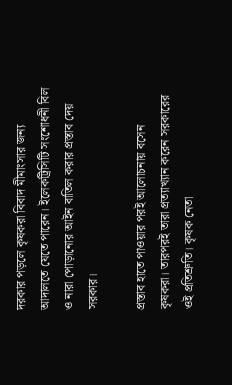দরকার পড়লে কৃষকরা বিবাদ মীমাংসার জন্য আদালতে যেতে পারেন। ইলেকট্রিসিটি সংশোধনী বিল ও নারা পোড়ানোর আইন বাতিল করার প্রস্তাব দেয় সরকার।

প্রস্তাব হাতে পাওয়ার পরই আলোচনায় বসেন কৃষকরা। তারপরই তারা প্রত্যাখ্যান করেন সরকারের ওই প্রতিশ্রুতি। কৃষক নেতা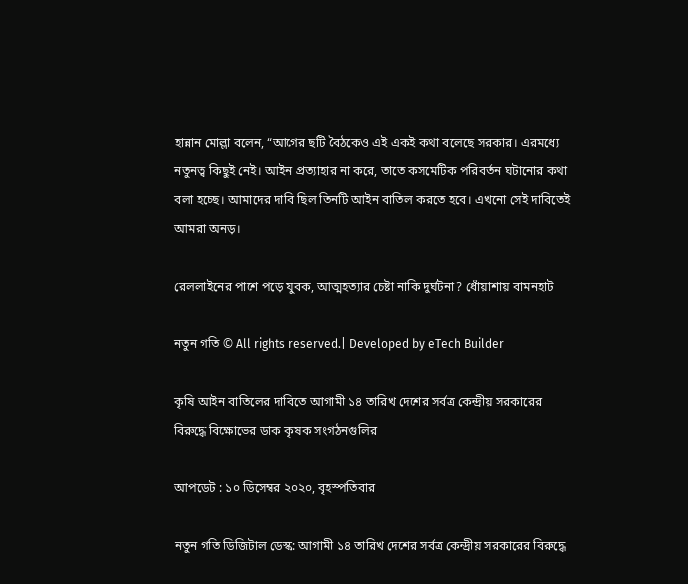হান্নান মোল্লা বলেন, “আগের ছটি বৈঠকেও এই একই কথা বলেছে সরকার। এরমধ্যে নতুনত্ব কিছুই নেই। আইন প্রত্যাহার না করে, তাতে কসমেটিক পরিবর্তন ঘটানোর কথা বলা হচ্ছে। আমাদের দাবি ছিল তিনটি আইন বাতিল করতে হবে। এখনো সেই দাবিতেই আমরা অনড়।

রেললাইনের পাশে পড়ে যুবক, আত্মহত্যার চেষ্টা নাকি দুর্ঘটনা? ধোঁয়াশায় বামনহাট

নতুন গতি © All rights reserved.| Developed by eTech Builder

কৃষি আইন বাতিলের দাবিতে আগামী ১৪ তারিখ দেশের সর্বত্র কেন্দ্রীয় সরকারের বিরুদ্ধে বিক্ষোভের ডাক কৃষক সংগঠনগুলির

আপডেট : ১০ ডিসেম্বর ২০২০, বৃহস্পতিবার

নতুন গতি ডিজিটাল ডেস্ক: আগামী ১৪ তারিখ দেশের সর্বত্র কেন্দ্রীয় সরকারের বিরুদ্ধে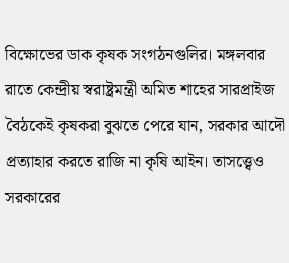বিক্ষোভের ডাক কৃষক সংগঠনগুলির। মঙ্গলবার রাতে কেন্দ্রীয় স্বরাষ্ট্রমন্ত্রী অমিত শাহের সারপ্রাইজ বৈঠকেই কৃষকরা বুঝতে পেরে যান, সরকার আদৌ প্রত্যাহার করতে রাজি না কৃষি আইন। তাসত্ত্বেও সরকারের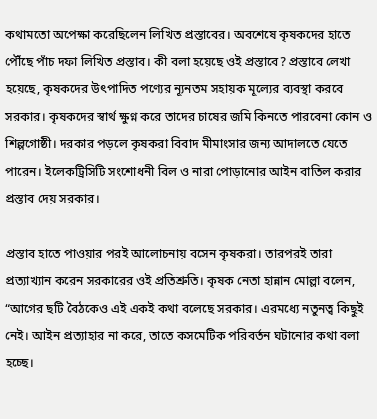কথামতো অপেক্ষা করেছিলেন লিখিত প্রস্তাবের। অবশেষে কৃষকদের হাতে পৌঁছে পাঁচ দফা লিখিত প্রস্তাব। কী বলা হয়েছে ওই প্রস্তাবে? প্রস্তাবে লেখা হয়েছে, কৃষকদের উৎপাদিত পণ্যের ন্যূনতম সহায়ক মূল্যের ব্যবস্থা করবে সরকার। কৃষকদের স্বার্থ ক্ষুণ্ন করে তাদের চাষের জমি কিনতে পারবেনা কোন ও শিল্পগোষ্ঠী। দরকার পড়লে কৃষকরা বিবাদ মীমাংসার জন্য আদালতে যেতে পারেন। ইলেকট্রিসিটি সংশোধনী বিল ও নারা পোড়ানোর আইন বাতিল করার প্রস্তাব দেয় সরকার।

প্রস্তাব হাতে পাওয়ার পরই আলোচনায় বসেন কৃষকরা। তারপরই তারা প্রত্যাখ্যান করেন সরকারের ওই প্রতিশ্রুতি। কৃষক নেতা হান্নান মোল্লা বলেন, “আগের ছটি বৈঠকেও এই একই কথা বলেছে সরকার। এরমধ্যে নতুনত্ব কিছুই নেই। আইন প্রত্যাহার না করে, তাতে কসমেটিক পরিবর্তন ঘটানোর কথা বলা হচ্ছে।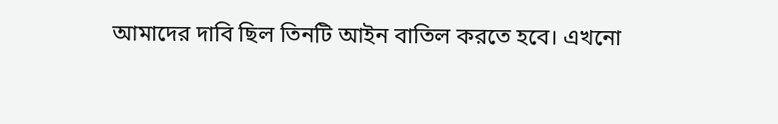আমাদের দাবি ছিল তিনটি আইন বাতিল করতে হবে। এখনো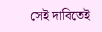সেই দাবিতেই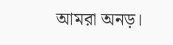আমরা অনড়।